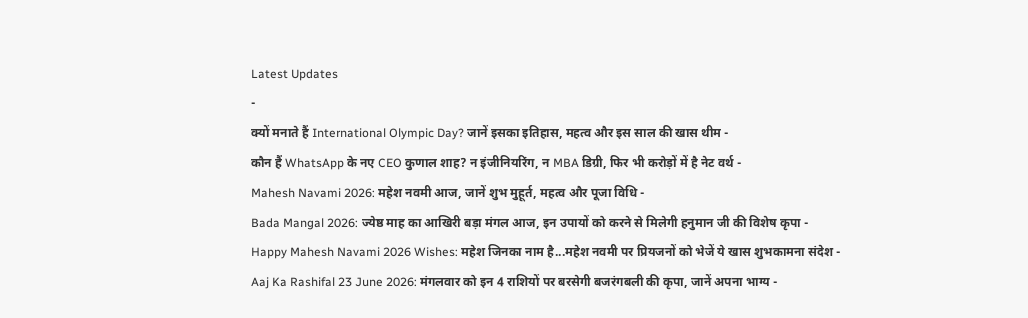Latest Updates
-
क्यों मनाते हैं International Olympic Day? जानें इसका इतिहास, महत्व और इस साल की खास थीम -
कौन हैं WhatsApp के नए CEO कुणाल शाह? न इंजीनियरिंग, न MBA डिग्री, फिर भी करोड़ों में है नेट वर्थ -
Mahesh Navami 2026: महेश नवमी आज, जानें शुभ मुहूर्त, महत्व और पूजा विधि -
Bada Mangal 2026: ज्येष्ठ माह का आखिरी बड़ा मंगल आज, इन उपायों को करने से मिलेगी हनुमान जी की विशेष कृपा -
Happy Mahesh Navami 2026 Wishes: महेश जिनका नाम है...महेश नवमी पर प्रियजनों को भेजें ये खास शुभकामना संदेश -
Aaj Ka Rashifal 23 June 2026: मंगलवार को इन 4 राशियों पर बरसेगी बजरंगबली की कृपा, जानें अपना भाग्य -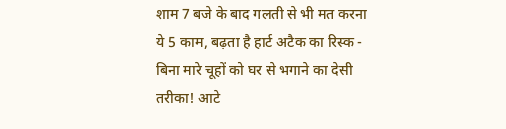शाम 7 बजे के बाद गलती से भी मत करना ये 5 काम, बढ़ता है हार्ट अटैक का रिस्क -
बिना मारे चूहों को घर से भगाने का देसी तरीका! आटे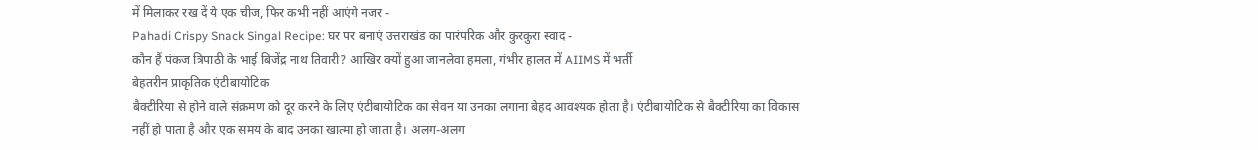में मिलाकर रख दें ये एक चीज, फिर कभी नहीं आएंगे नजर -
Pahadi Crispy Snack Singal Recipe: घर पर बनाएं उत्तराखंड का पारंपरिक और कुरकुरा स्वाद -
कौन हैं पंकज त्रिपाठी के भाई बिजेंद्र नाथ तिवारी? आखिर क्यों हुआ जानलेवा हमला, गंभीर हालत में AIIMS में भर्ती
बेहतरीन प्राकृतिक एंटीबायोटिक
बैक्टीरिया से होने वाले संक्रमण को दूर करने के लिए एंटीबायोटिक का सेवन या उनका लगाना बेहद आवश्यक होता है। एंटीबायोटिक से बैक्टीरिया का विकास नहीं हो पाता है और एक समय के बाद उनका खात्मा हो जाता है। अलग-अलग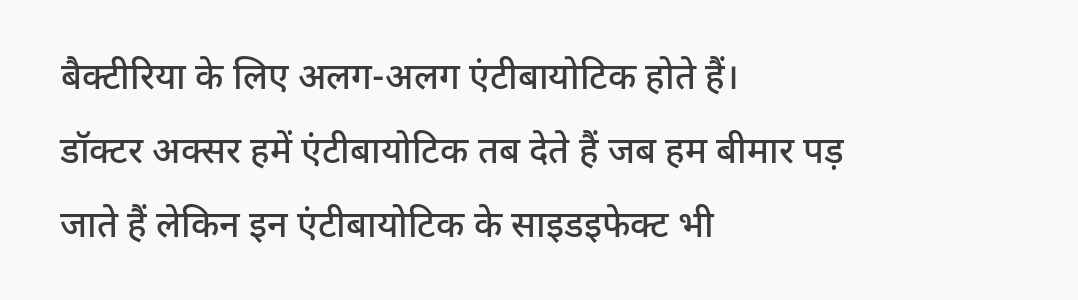बैक्टीरिया के लिए अलग-अलग एंटीबायोटिक होते हैं।
डॉक्टर अक्सर हमें एंटीबायोटिक तब देते हैं जब हम बीमार पड़ जाते हैं लेकिन इन एंटीबायोटिक के साइडइफेक्ट भी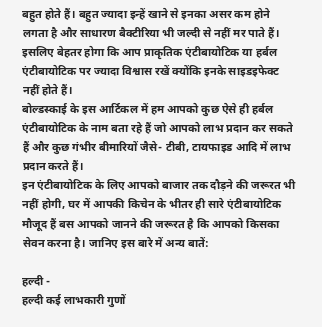बहुत होते हैं। बहुत ज्यादा इन्हें खाने से इनका असर कम होने लगता है और साधारण बैक्टीरिया भी जल्दी से नहीं मर पाते हैं। इसलिए बेहतर होगा कि आप प्राकृतिक एंटीबायोटिक या हर्बल एंटीबायोटिक पर ज्यादा विश्वास रखें क्योंकि इनके साइडइफेक्ट नहीं होते हैं।
बोल्डस्काई के इस आर्टिकल में हम आपको कुछ ऐसे ही हर्बल एंटीबायोटिक के नाम बता रहे हैं जो आपको लाभ प्रदान कर सकते हैं और कुछ गंभीर बीमारियों जैसे- टीबी, टायफाइड आदि में लाभ प्रदान करते हैं।
इन एंटीबायोटिक के लिए आपको बाजार तक दौड़ने की जरूरत भी नहीं होगी, घर में आपकी किचेन के भीतर ही सारे एंटीबायोटिक मौजूद हैं बस आपको जानने की जरूरत है कि आपको किसका सेवन करना है। जानिए इस बारे में अन्य बातें:

हल्दी -
हल्दी कई लाभकारी गुणों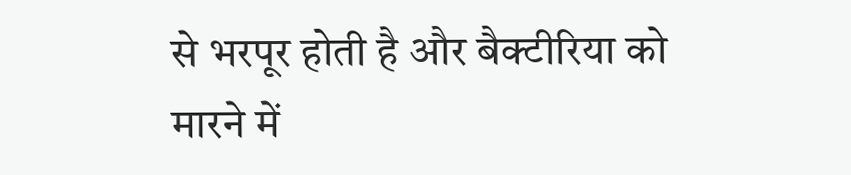से भरपूर होती है और बैक्टीरिया को मारने में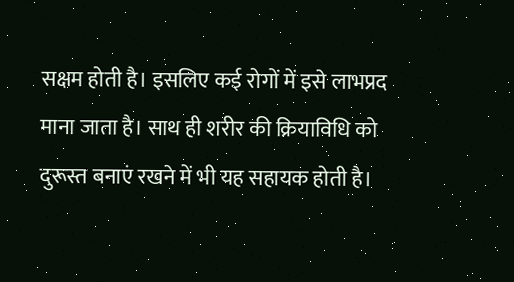सक्षम होती है। इसलिए कई रोगों में इसे लाभप्रद माना जाता है। साथ ही शरीर की क्रियाविधि को दुरूस्त बनाएं रखने में भी यह सहायक होती है।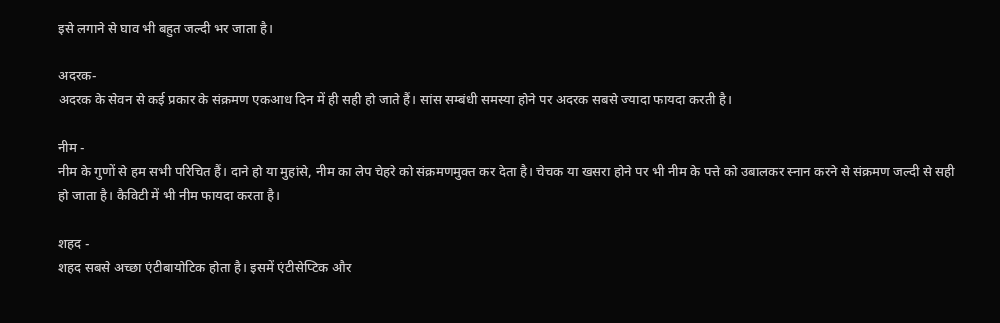इसे लगाने से घाव भी बहुत जल्दी भर जाता है।

अदरक-
अदरक के सेवन से कई प्रकार के संक्रमण एकआध दिन में ही सही हो जाते हैं। सांस सम्बंधी समस्या होने पर अदरक सबसे ज्यादा फायदा करती है।

नीम -
नीम के गुणों से हम सभी परिचित हैं। दाने हो या मुहांसे, नीम का लेप चेहरे को संक्रमणमुक्त कर देता है। चेचक या खसरा होने पर भी नीम के पत्ते को उबालकर स्नान करने से संक्रमण जल्दी से सही हो जाता है। कैविटी में भी नीम फायदा करता है।

शहद -
शहद सबसे अच्छा एंटीबायोटिक होता है। इसमें एंटीसेप्टिक और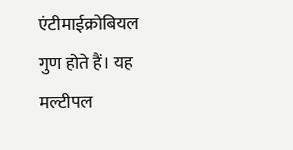एंटीमाईक्रोबियल गुण होते हैं। यह मल्टीपल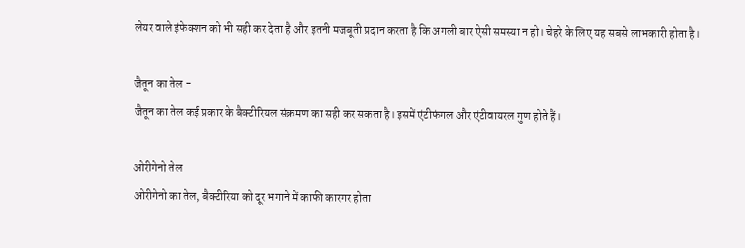लेयर वाले इंफेक्शन को भी सही कर देता है और इतनी मजबूती प्रदान करता है कि अगली बार ऐसी समस्या न हो। चेहरे के लिए यह सबसे लाभकारी होता है।

जैतून का तेल -
जैतून का तेल कई प्रकार के बैक्टीरियल संक्रमण का सही कर सकता है। इसमें एंटीफंगल और एंटीवायरल गुण होते हैं।

ओरीगेनो तेल
ओरीगेनो का तेल, बैक्टीरिया को दूर भगाने में काफी कारगर होता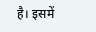है। इसमें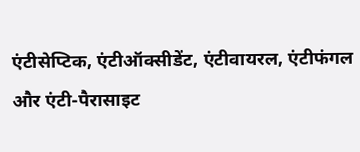एंटीसेप्टिक, एंटीऑक्सीडेंट, एंटीवायरल, एंटीफंगल और एंटी-पैरासाइट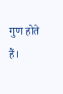गुण होते हैं।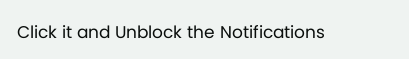Click it and Unblock the Notifications